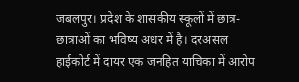जबलपुर। प्रदेश के शासकीय स्कूलों में छात्र-छात्राओं का भविष्य अधर में है। दरअसल हाईकोर्ट में दायर एक जनहित याचिका में आरोप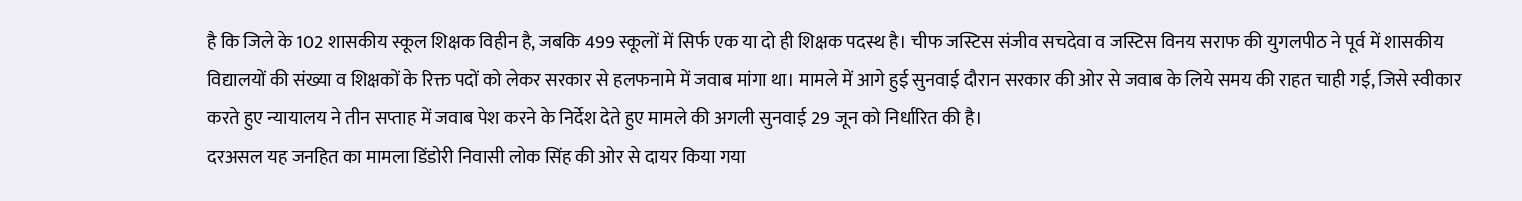है कि जिले के 102 शासकीय स्कूल शिक्षक विहीन है, जबकि 499 स्कूलों में सिर्फ एक या दो ही शिक्षक पदस्थ है। चीफ जस्टिस संजीव सचदेवा व जस्टिस विनय सराफ की युगलपीठ ने पूर्व में शासकीय विद्यालयों की संख्या व शिक्षकों के रिक्त पदों को लेकर सरकार से हलफनामे में जवाब मांगा था। मामले में आगे हुई सुनवाई दौरान सरकार की ओर से जवाब के लिये समय की राहत चाही गई, जिसे स्वीकार करते हुए न्यायालय ने तीन सप्ताह में जवाब पेश करने के निर्देश देते हुए मामले की अगली सुनवाई 29 जून को निर्धारित की है।
दरअसल यह जनहित का मामला डिंडोरी निवासी लोक सिंह की ओर से दायर किया गया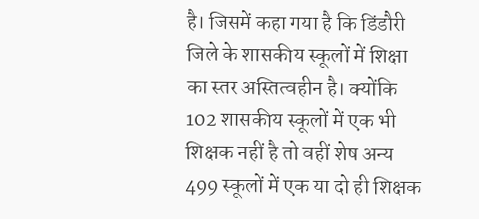है। जिसमें कहा गया है कि डिंडौरी जिले के शासकीय स्कूलों में शिक्षा का स्तर अस्तित्वहीन है। क्योंकि 102 शासकीय स्कूलों में एक भी शिक्षक नहीं है तो वहीं शेष अन्य 499 स्कूलों में एक या दो ही शिक्षक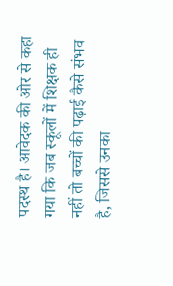पदस्थ है। आवेदक की ओर से कहा गया कि जब स्कूलों में शिक्षक ही नहीं तो बच्चों की पढ़ाई कैसे संभव है, जिससे उनका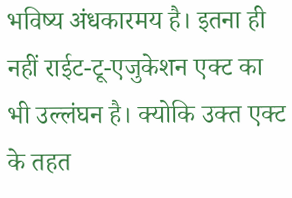भविष्य अंधकारमय है। इतना ही नहीं राईट-टू-एजुकेशन एक्ट का भी उल्लंघन है। क्योकि उक्त एक्ट के तहत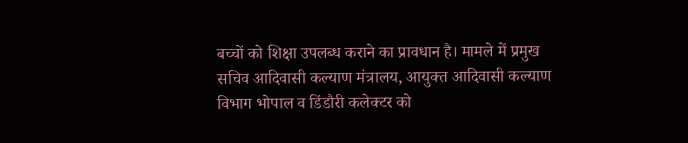बच्चों को शिक्षा उपलब्ध कराने का प्रावधान है। मामले में प्रमुख सचिव आदिवासी कल्याण मंत्रालय, आयुक्त आदिवासी कल्याण विभाग भोपाल व डिंडौरी कलेक्टर को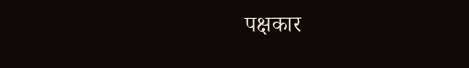पक्षकार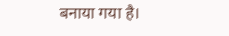बनाया गया है।